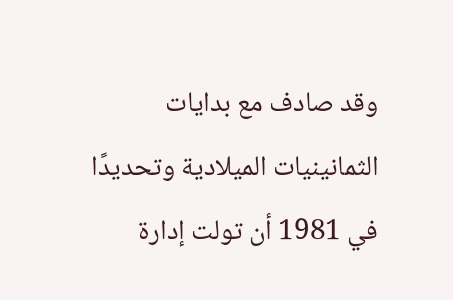وقد صادف مع بدايات الثمانينيات الميلادية وتحديدًا في 1981 أن تولت إدارة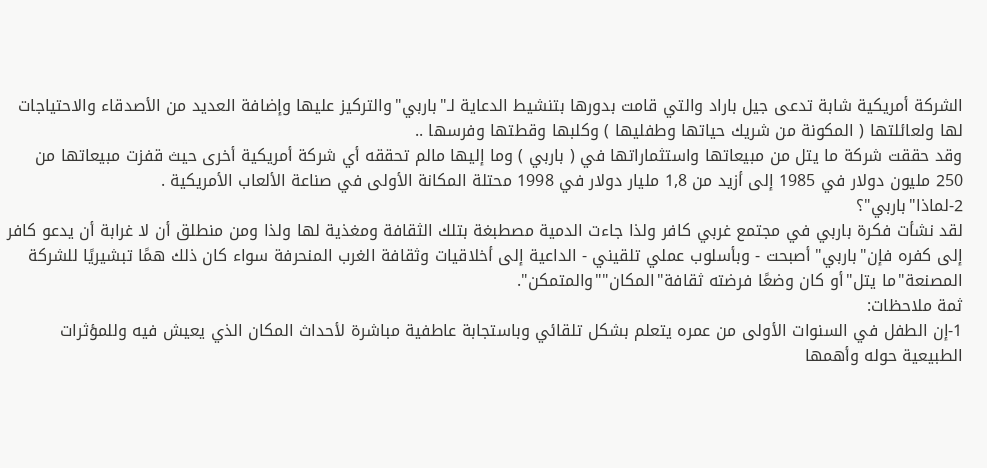الشركة أمريكية شابة تدعى جيل باراد والتي قامت بدورها بتنشيط الدعاية لـ"باربي"والتركيز عليها وإضافة العديد من الأصدقاء والاحتياجات لها ولعائلتها ( المكونة من شريك حياتها وطفليها ) وكلبها وقطتها وفرسها ..
وقد حققت شركة ما يتل من مبيعاتها واستثماراتها في ( باربي ) وما إليها مالم تحققه أي شركة أمريكية أخرى حيث قفزت مبيعاتها من 250 مليون دولار في 1985 إلى أزيد من 1,8 مليار دولار في 1998 محتلة المكانة الأولى في صناعة الألعاب الأمريكية .
2-لماذا"باربي"؟
لقد نشأت فكرة باربي في مجتمع غربي كافر ولذا جاءت الدمية مصطبغة بتلك الثقافة ومغذية لها ولذا ومن منطلق أن لا غرابة أن يدعو كافر إلى كفره فإن"باربي"أصبحت - وبأسلوب عملي تلقيني - الداعية إلى أخلاقيات وثقافة الغرب المنحرفة سواء كان ذلك همًا تبشيريًا للشركة المصنعة"ما يتل"أو كان وضعًا فرضته ثقافة"المكان""والمتمكن".
ثمة ملاحظات:
1-إن الطفل في السنوات الأولى من عمره يتعلم بشكل تلقائي وباستجابة عاطفية مباشرة لأحداث المكان الذي يعيش فيه وللمؤثرات الطبيعية حوله وأهمها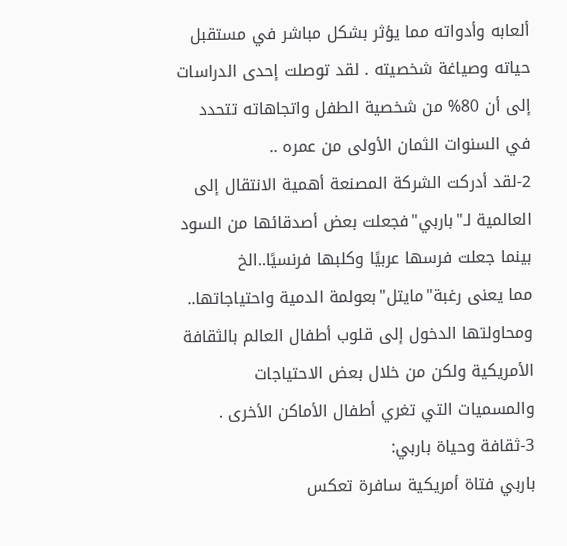ألعابه وأدواته مما يؤثر بشكل مباشر في مستقبل حياته وصياغة شخصيته . لقد توصلت إحدى الدراسات إلى أن 80% من شخصية الطفل واتجاهاته تتحدد في السنوات الثمان الأولى من عمره ..
2-لقد أدركت الشركة المصنعة أهمية الانتقال إلى العالمية لـ"باربي"فجعلت بعض أصدقائها من السود بينما جعلت فرسها عربيًا وكلبها فرنسيًا..الخ
مما يعنى رغبة"مايتل"بعولمة الدمية واحتياجاتها..
ومحاولتها الدخول إلى قلوب أطفال العالم بالثقافة الأمريكية ولكن من خلال بعض الاحتياجات والمسميات التي تغري أطفال الأماكن الأخرى .
3-ثقافة وحياة باربي:
باربي فتاة أمريكية سافرة تعكس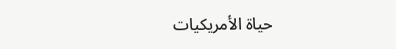حياة الأمريكيات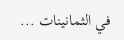في الثمانينات ...